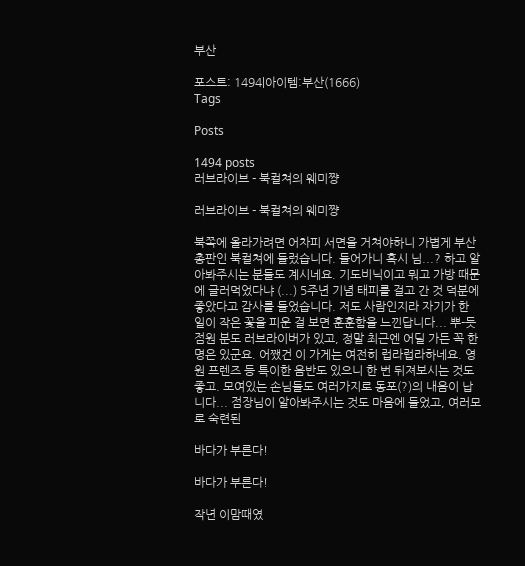부산

포스트: 1494|아이템:부산(1666)
Tags

Posts

1494 posts
러브라이브 - 북컬쳐의 웨미쨩

러브라이브 - 북컬쳐의 웨미쨩

북쪽에 올라가려면 어차피 서면을 거쳐야하니 가볍게 부산 총판인 북컬쳐에 들렀습니다. 들어가니 혹시 님...? 하고 알아봐주시는 분들도 계시네요. 기도비닉이고 뭐고 가방 때문에 글러먹었다냐 (...) 5주년 기념 태피를 걸고 간 것 덕분에 좋았다고 감사를 들었습니다. 저도 사람인지라 자기가 한 일이 작은 꽃을 피운 걸 보면 훈훈함을 느낀답니다... 뿌-듯 점원 분도 러브라이버가 있고, 정말 최근엔 어딜 가든 꼭 한 명은 있군요. 어쨌건 이 가게는 여전히 럽라럽라하네요. 영원 프렌즈 등 특이한 음반도 있으니 한 번 뒤져보시는 것도 좋고. 모여있는 손님들도 여러가지로 동포(?)의 내음이 납니다... 점장님이 알아봐주시는 것도 마음에 들었고, 여러모로 숙련된

바다가 부른다!

바다가 부른다!

작년 이맘때였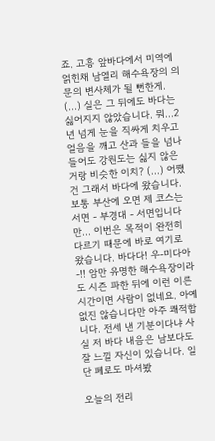죠. 고흥 앞바다에서 미역에 얽힌채 남열리 해수욕장의 의문의 변사체가 될 뻔한게. (...) 실은 그 뒤에도 바다는 싫어지지 않았습니다. 뭐...2년 넘게 눈을 직싸게 치우고 얼음을 깨고 산과 들을 넘나들어도 강원도는 싫지 않은 거랑 비슷한 이치? (...) 어쨌건 그래서 바다에 왔습니다. 보통 부산에 오면 제 코스는 서면 - 부경대 - 서면입니다만... 이번은 목적이 완전히 다르기 때문에 바로 여기로 왔습니다. 바다다! 우-미다아-!! 암만 유명한 해수욕장이라도 시즌 파한 뒤에 이런 이른 시간이면 사람이 없네요. 아예 없진 않습니다만 아주 쾌적합니다. 전세 낸 기분이다냐 사실 저 바다 내음은 남보다도 잘 느낄 자신이 있습니다. 일단 폐로도 마셔봤

오늘의 전리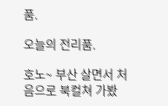품.

오늘의 전리품.

호노~ 부산 살면서 처음으로 북컬쳐 가봤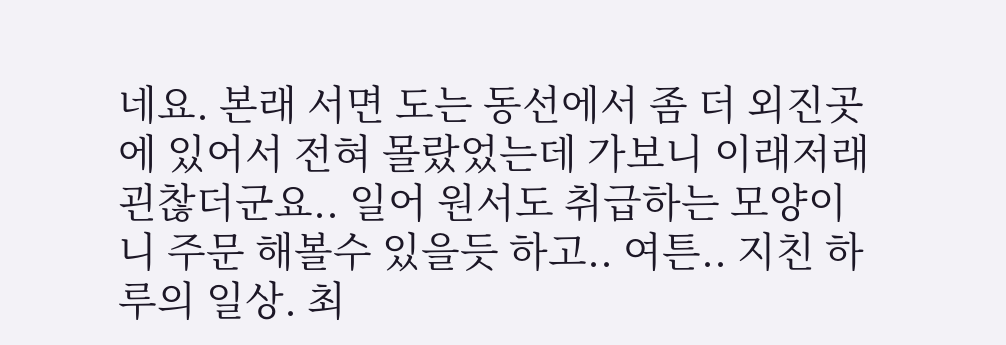네요. 본래 서면 도는 동선에서 좀 더 외진곳에 있어서 전혀 몰랐었는데 가보니 이래저래 괸찮더군요.. 일어 원서도 취급하는 모양이니 주문 해볼수 있을듯 하고.. 여튼.. 지친 하루의 일상. 최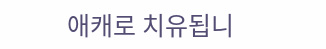애캐로 치유됩니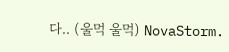다.. (울먹 울먹) NovaStorm.